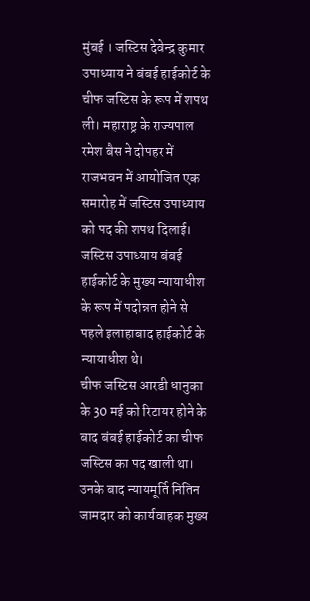मुंबई । जस्टिस देवेन्द्र कुमार उपाध्याय ने बंबई हाईकोर्ट के चीफ जस्टिस के रूप में शपथ ली। महाराष्ट्र के राज्यपाल रमेश बैस ने दोपहर में राजभवन में आयोजित एक समारोह में जस्टिस उपाध्याय को पद की शपथ दिलाई।
जस्टिस उपाध्याय बंबई हाईकोर्ट के मुख्य न्यायाधीश के रूप में पदोन्नत होने से पहले इलाहाबाद हाईकोर्ट के न्यायाधीश थे।
चीफ जस्टिस आरडी धानुका के 30 मई को रिटायर होने के बाद बंबई हाईकोर्ट का चीफ जस्टिस का पद खाली था। उनके बाद न्यायमूर्ति नितिन जामदार को कार्यवाहक मुख्य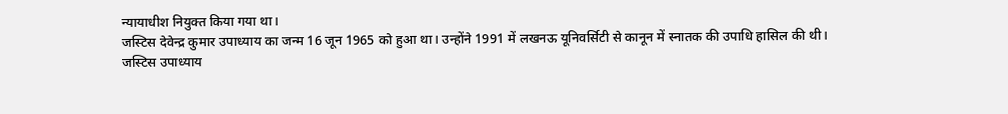न्यायाधीश नियुक्त किया गया था।
जस्टिस देवेन्द्र कुमार उपाध्याय का जन्म 16 जून 1965 को हुआ था। उन्होंने 1991 में लखनऊ यूनिवर्सिटी से कानून में स्नातक की उपाधि हासिल की थी।
जस्टिस उपाध्याय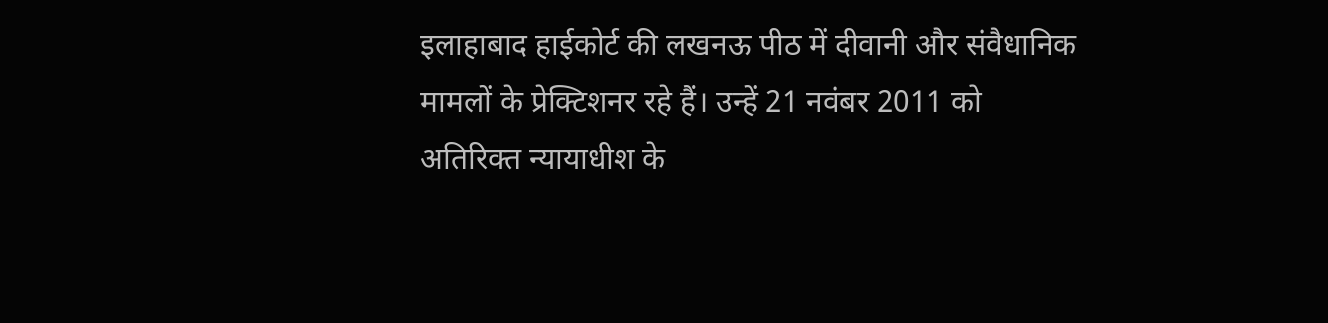इलाहाबाद हाईकोर्ट की लखनऊ पीठ में दीवानी और संवैधानिक मामलों के प्रेक्टिशनर रहे हैं। उन्हें 21 नवंबर 2011 को अतिरिक्त न्यायाधीश के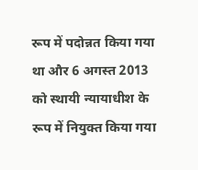रूप में पदोन्नत किया गया था और 6 अगस्त 2013 को स्थायी न्यायाधीश के रूप में नियुक्त किया गया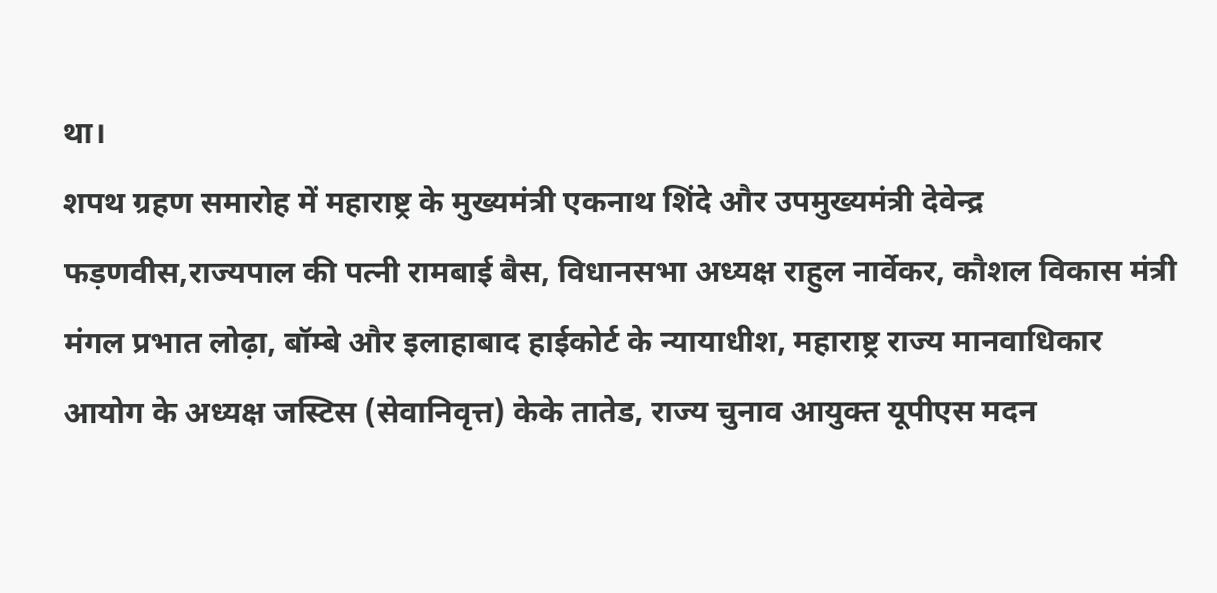था।
शपथ ग्रहण समारोह में महाराष्ट्र के मुख्यमंत्री एकनाथ शिंदे और उपमुख्यमंत्री देवेन्द्र फड़णवीस,राज्यपाल की पत्नी रामबाई बैस, विधानसभा अध्यक्ष राहुल नार्वेकर, कौशल विकास मंत्री मंगल प्रभात लोढ़ा, बॉम्बे और इलाहाबाद हाईकोर्ट के न्यायाधीश, महाराष्ट्र राज्य मानवाधिकार आयोग के अध्यक्ष जस्टिस (सेवानिवृत्त) केके तातेड, राज्य चुनाव आयुक्त यूपीएस मदन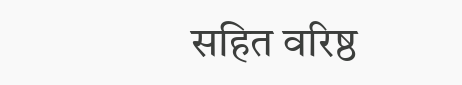सहित वरिष्ठ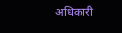अधिकारी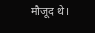मौजूद थे।